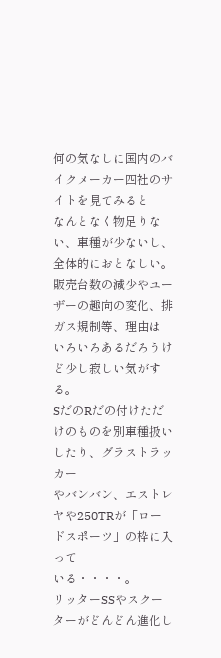何の気なしに国内のバイクメーカー四社のサイトを見てみると
なんとなく物足りない、車種が少ないし、全体的におとなしい。
販売台数の減少やユーザーの趣向の変化、排ガス規制等、理由は
いろいろあるだろうけど少し寂しい気がする。
SだのRだの付けただけのものを別車種扱いしたり、グラストラッカー
やバンバン、エストレヤや250TRが「ロードスポーツ」の枠に入って
いる・・・・。
リッターSSやスクーターがどんどん進化し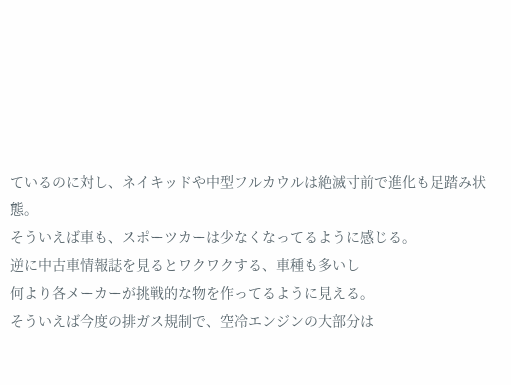ているのに対し、ネイキッドや中型フルカウルは絶滅寸前で進化も足踏み状態。
そういえば車も、スポーツカーは少なくなってるように感じる。
逆に中古車情報誌を見るとワクワクする、車種も多いし
何より各メーカーが挑戦的な物を作ってるように見える。
そういえば今度の排ガス規制で、空冷エンジンの大部分は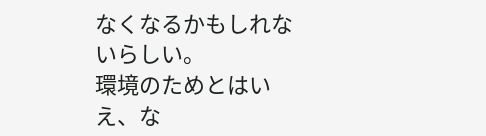なくなるかもしれないらしい。
環境のためとはいえ、な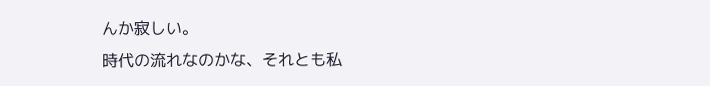んか寂しい。
時代の流れなのかな、それとも私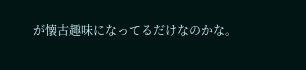が懐古趣味になってるだけなのかな。